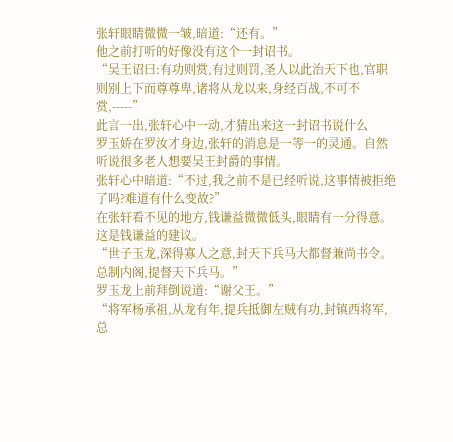张轩眼睛微微一皱,暗道:“还有。”
他之前打听的好像没有这个一封诏书。
“吴王诏曰:有功则赏,有过则罚,圣人以此治天下也,官职则别上下而尊尊卑,诸将从龙以来,身经百战,不可不赏,-----”
此言一出,张轩心中一动,才猜出来这一封诏书说什么
罗玉娇在罗汝才身边,张轩的消息是一等一的灵通。自然听说很多老人想要吴王封爵的事情。
张轩心中暗道:“不过,我之前不是已经听说,这事情被拒绝了吗?难道有什么变故?”
在张轩看不见的地方,钱谦益微微低头,眼睛有一分得意。
这是钱谦益的建议。
“世子玉龙,深得寡人之意,封天下兵马大都督兼尚书令。总制内阁,提督天下兵马。”
罗玉龙上前拜倒说道:“谢父王。”
“将军杨承祖,从龙有年,提兵抵御左贼有功,封镇西将军,总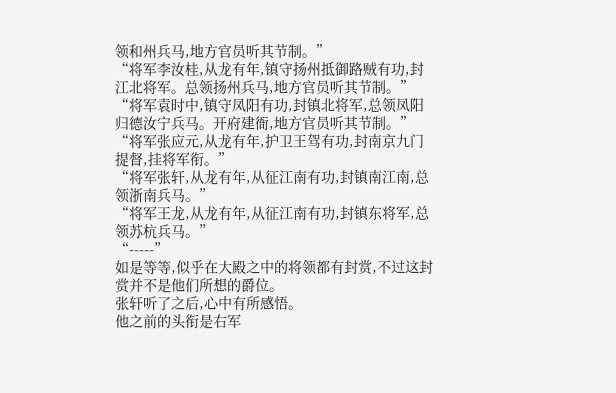领和州兵马,地方官员听其节制。”
“将军李汝桂,从龙有年,镇守扬州抵御路贼有功,封江北将军。总领扬州兵马,地方官员听其节制。”
“将军袁时中,镇守凤阳有功,封镇北将军,总领凤阳归德汝宁兵马。开府建衙,地方官员听其节制。”
“将军张应元,从龙有年,护卫王驾有功,封南京九门提督,挂将军衔。”
“将军张轩,从龙有年,从征江南有功,封镇南江南,总领浙南兵马。”
“将军王龙,从龙有年,从征江南有功,封镇东将军,总领苏杭兵马。”
“-----”
如是等等,似乎在大殿之中的将领都有封赏,不过这封赏并不是他们所想的爵位。
张轩听了之后,心中有所感悟。
他之前的头衔是右军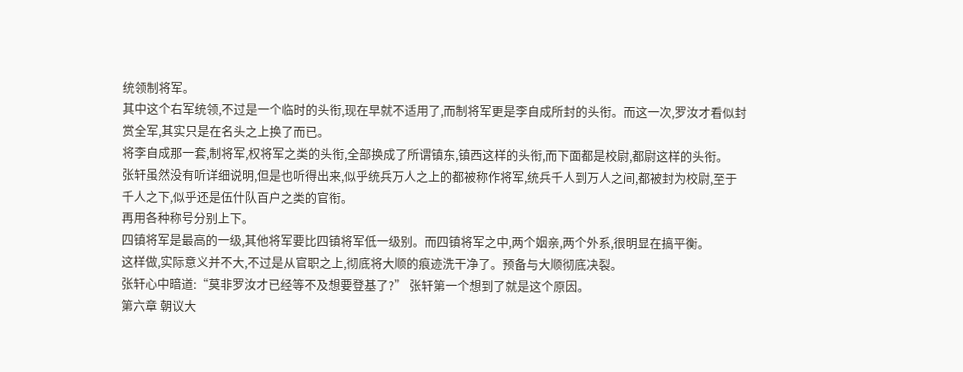统领制将军。
其中这个右军统领,不过是一个临时的头衔,现在早就不适用了,而制将军更是李自成所封的头衔。而这一次,罗汝才看似封赏全军,其实只是在名头之上换了而已。
将李自成那一套,制将军,权将军之类的头衔,全部换成了所谓镇东,镇西这样的头衔,而下面都是校尉,都尉这样的头衔。
张轩虽然没有听详细说明,但是也听得出来,似乎统兵万人之上的都被称作将军,统兵千人到万人之间,都被封为校尉,至于千人之下,似乎还是伍什队百户之类的官衔。
再用各种称号分别上下。
四镇将军是最高的一级,其他将军要比四镇将军低一级别。而四镇将军之中,两个姻亲,两个外系,很明显在搞平衡。
这样做,实际意义并不大,不过是从官职之上,彻底将大顺的痕迹洗干净了。预备与大顺彻底决裂。
张轩心中暗道:“莫非罗汝才已经等不及想要登基了?” 张轩第一个想到了就是这个原因。
第六章 朝议大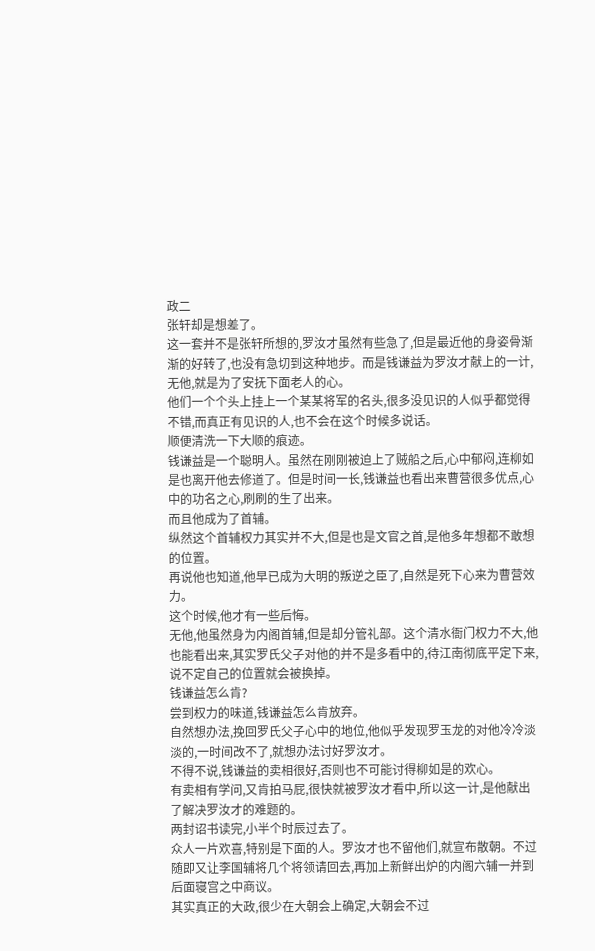政二
张轩却是想差了。
这一套并不是张轩所想的,罗汝才虽然有些急了,但是最近他的身姿骨渐渐的好转了,也没有急切到这种地步。而是钱谦益为罗汝才献上的一计,无他,就是为了安抚下面老人的心。
他们一个个头上挂上一个某某将军的名头,很多没见识的人似乎都觉得不错,而真正有见识的人,也不会在这个时候多说话。
顺便清洗一下大顺的痕迹。
钱谦益是一个聪明人。虽然在刚刚被迫上了贼船之后,心中郁闷,连柳如是也离开他去修道了。但是时间一长,钱谦益也看出来曹营很多优点,心中的功名之心,刷刷的生了出来。
而且他成为了首辅。
纵然这个首辅权力其实并不大,但是也是文官之首,是他多年想都不敢想的位置。
再说他也知道,他早已成为大明的叛逆之臣了,自然是死下心来为曹营效力。
这个时候,他才有一些后悔。
无他,他虽然身为内阁首辅,但是却分管礼部。这个清水衙门权力不大,他也能看出来,其实罗氏父子对他的并不是多看中的,待江南彻底平定下来,说不定自己的位置就会被换掉。
钱谦益怎么肯?
尝到权力的味道,钱谦益怎么肯放弃。
自然想办法,挽回罗氏父子心中的地位,他似乎发现罗玉龙的对他冷冷淡淡的,一时间改不了,就想办法讨好罗汝才。
不得不说,钱谦益的卖相很好,否则也不可能讨得柳如是的欢心。
有卖相有学问,又肯拍马屁,很快就被罗汝才看中,所以这一计,是他献出了解决罗汝才的难题的。
两封诏书读完,小半个时辰过去了。
众人一片欢喜,特别是下面的人。罗汝才也不留他们,就宣布散朝。不过随即又让李国辅将几个将领请回去,再加上新鲜出炉的内阁六辅一并到后面寝宫之中商议。
其实真正的大政,很少在大朝会上确定,大朝会不过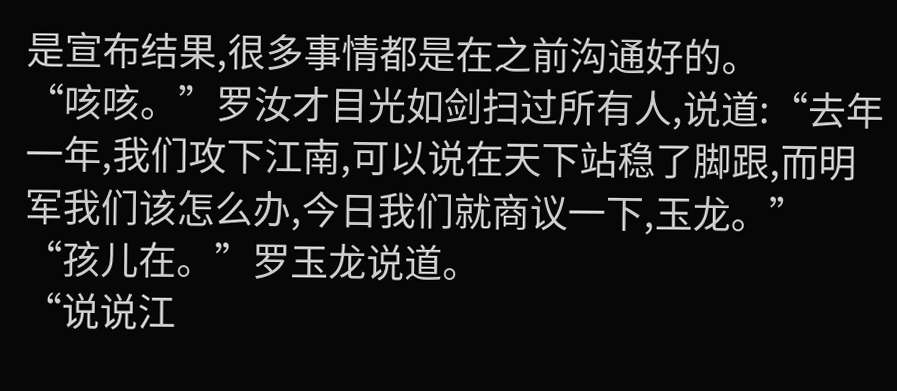是宣布结果,很多事情都是在之前沟通好的。
“咳咳。”罗汝才目光如剑扫过所有人,说道:“去年一年,我们攻下江南,可以说在天下站稳了脚跟,而明军我们该怎么办,今日我们就商议一下,玉龙。”
“孩儿在。”罗玉龙说道。
“说说江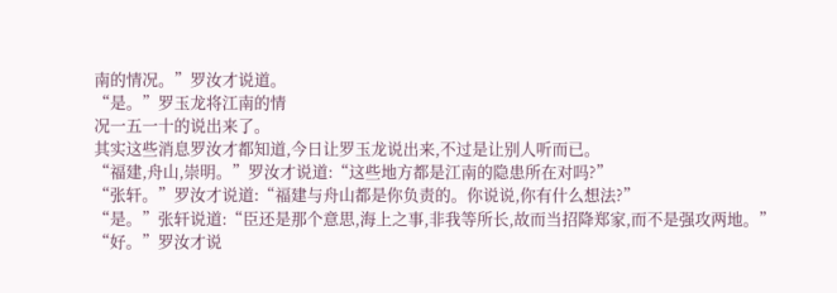南的情况。”罗汝才说道。
“是。”罗玉龙将江南的情
况一五一十的说出来了。
其实这些消息罗汝才都知道,今日让罗玉龙说出来,不过是让别人听而已。
“福建,舟山,崇明。”罗汝才说道:“这些地方都是江南的隐患所在对吗?”
“张轩。”罗汝才说道:“福建与舟山都是你负责的。你说说,你有什么想法?”
“是。”张轩说道:“臣还是那个意思,海上之事,非我等所长,故而当招降郑家,而不是强攻两地。”
“好。”罗汝才说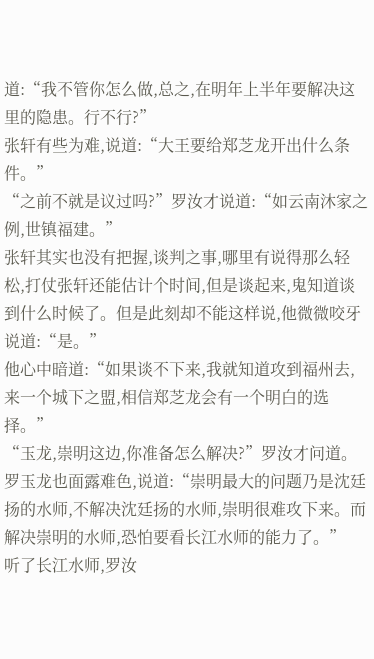道:“我不管你怎么做,总之,在明年上半年要解决这里的隐患。行不行?”
张轩有些为难,说道:“大王要给郑芝龙开出什么条件。”
“之前不就是议过吗?”罗汝才说道:“如云南沐家之例,世镇福建。”
张轩其实也没有把握,谈判之事,哪里有说得那么轻松,打仗张轩还能估计个时间,但是谈起来,鬼知道谈到什么时候了。但是此刻却不能这样说,他微微咬牙说道:“是。”
他心中暗道:“如果谈不下来,我就知道攻到福州去,来一个城下之盟,相信郑芝龙会有一个明白的选择。”
“玉龙,崇明这边,你准备怎么解决?”罗汝才问道。
罗玉龙也面露难色,说道:“崇明最大的问题乃是沈廷扬的水师,不解决沈廷扬的水师,崇明很难攻下来。而解决崇明的水师,恐怕要看长江水师的能力了。”
听了长江水师,罗汝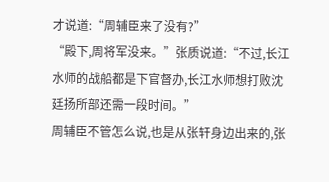才说道:“周辅臣来了没有?”
“殿下,周将军没来。”张质说道:“不过,长江水师的战船都是下官督办,长江水师想打败沈廷扬所部还需一段时间。”
周辅臣不管怎么说,也是从张轩身边出来的,张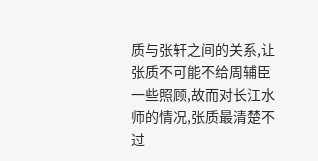质与张轩之间的关系,让张质不可能不给周辅臣一些照顾,故而对长江水师的情况,张质最清楚不过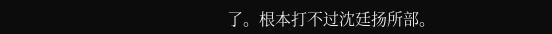了。根本打不过沈廷扬所部。